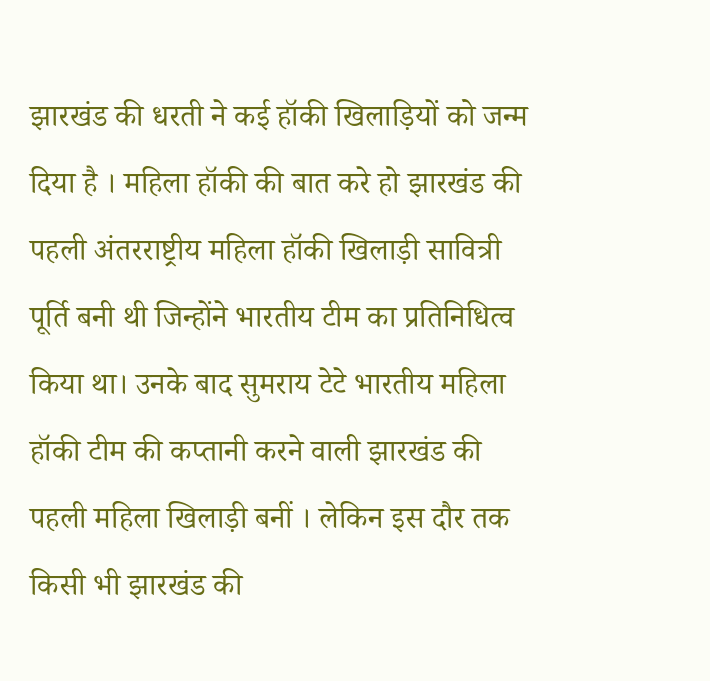झारखंड की धरती ने कई हॉकी खिलाड़ियों को जन्म दिया है । महिला हॉकी की बात करे हो झारखंड की पहली अंतरराष्ट्रीय महिला हॉकी खिलाड़ी सावित्री पूर्ति बनी थी जिन्होंने भारतीय टीम का प्रतिनिधित्व किया था। उनके बाद सुमराय टेटे भारतीय महिला हॉकी टीम की कप्तानी करने वाली झारखंड की पहली महिला खिलाड़ी बनीं । लेकिन इस दौर तक किसी भी झारखंड की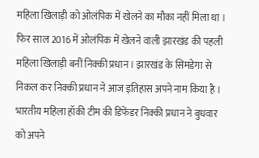महिला खिलाड़ी को ओलंपिक में खेलने का मौका नहीं मिला था । फिर साल 2016 में ओलंपिक में खेलने वाली झारखंड की पहली महिला खिलाड़ी बनीं निक्की प्रधान । झारखंड के सिमडेगा से निकल कर निक्की प्रधान ने आज इतिहास अपने नाम किया है । भारतीय महिला हॉकी टीम की डिफेंडर निक्की प्रधान ने बुधवार को अपने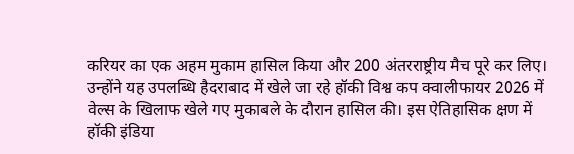करियर का एक अहम मुकाम हासिल किया और 200 अंतरराष्ट्रीय मैच पूरे कर लिए। उन्होंने यह उपलब्धि हैदराबाद में खेले जा रहे हॉकी विश्व कप क्वालीफायर 2026 में वेल्स के खिलाफ खेले गए मुकाबले के दौरान हासिल की। इस ऐतिहासिक क्षण में हॉकी इंडिया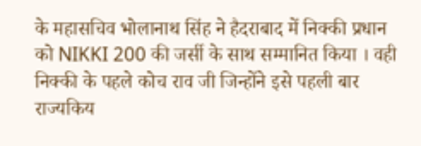के महासचिव भोलानाथ सिंह ने हैदराबाद में निक्की प्रधान को NIKKI 200 की जर्सी के साथ सम्मानित किया । वही निक्की के पहले कोच राव जी जिन्होंने इसे पहली बार राज्यकिय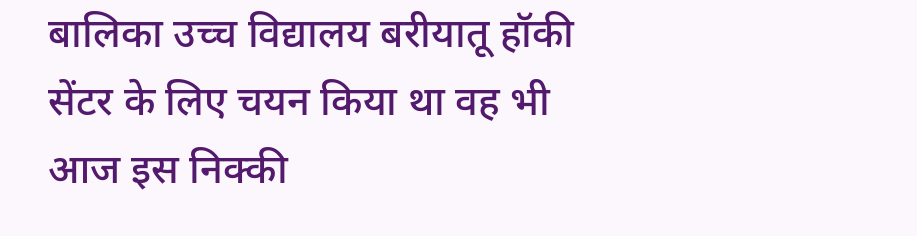बालिका उच्च विद्यालय बरीयातू हॉकी सेंटर के लिए चयन किया था वह भी आज इस निक्की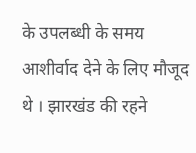के उपलब्धी के समय आशीर्वाद देने के लिए मौजूद थे । झारखंड की रहने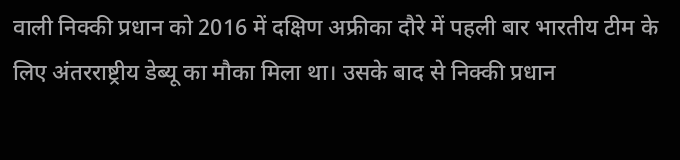वाली निक्की प्रधान को 2016 में दक्षिण अफ्रीका दौरे में पहली बार भारतीय टीम के लिए अंतरराष्ट्रीय डेब्यू का मौका मिला था। उसके बाद से निक्की प्रधान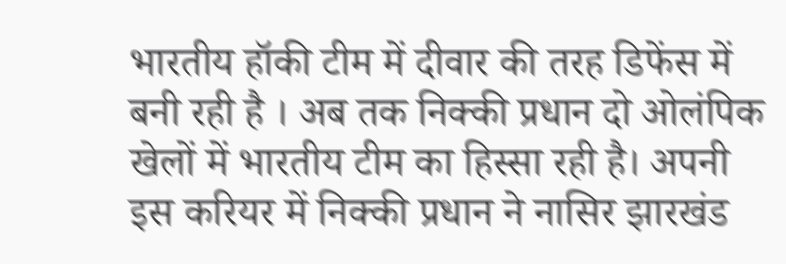भारतीय हॉकी टीम में दीवार की तरह डिफेंस में बनी रही है । अब तक निक्की प्रधान दो ओलंपिक खेलों में भारतीय टीम का हिस्सा रही है। अपनी इस करियर में निक्की प्रधान ने नासिर झारखंड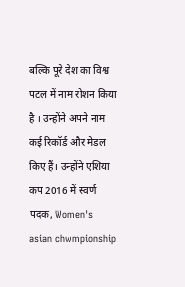बल्कि पूरे देश का विश्व पटल में नाम रोशन किया है । उन्होंने अपने नाम कई रिकॉर्ड और मेडल किए हैं। उन्होंने एशिया कप 2016 में स्वर्ण पदक, Women's asian chwmpionship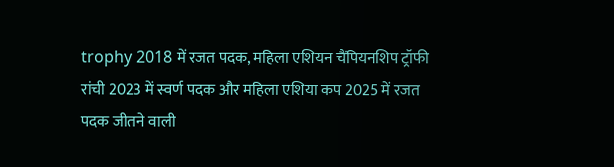trophy 2018 में रजत पदक, महिला एशियन चैंपियनशिप ट्रॉफी रांची 2023 में स्वर्ण पदक और महिला एशिया कप 2025 में रजत पदक जीतने वाली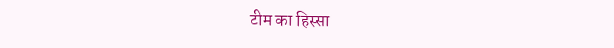टीम का हिस्सा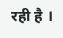रही है ।